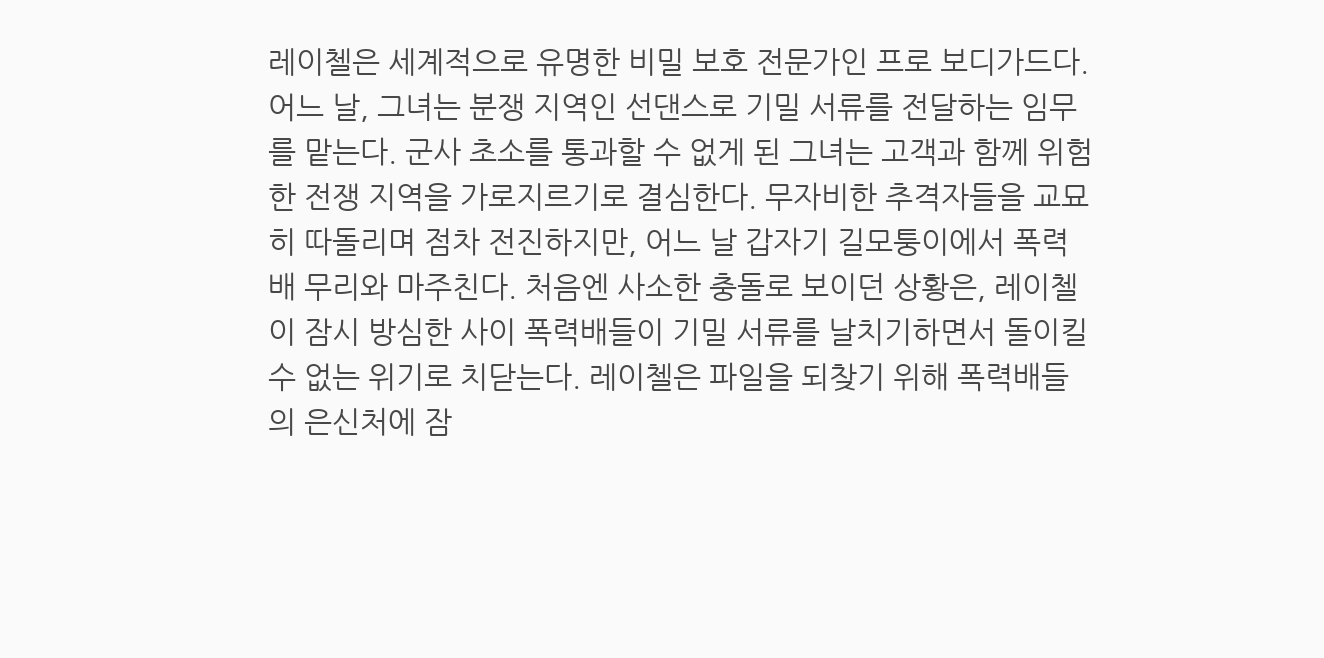레이첼은 세계적으로 유명한 비밀 보호 전문가인 프로 보디가드다. 어느 날, 그녀는 분쟁 지역인 선댄스로 기밀 서류를 전달하는 임무를 맡는다. 군사 초소를 통과할 수 없게 된 그녀는 고객과 함께 위험한 전쟁 지역을 가로지르기로 결심한다. 무자비한 추격자들을 교묘히 따돌리며 점차 전진하지만, 어느 날 갑자기 길모퉁이에서 폭력배 무리와 마주친다. 처음엔 사소한 충돌로 보이던 상황은, 레이첼이 잠시 방심한 사이 폭력배들이 기밀 서류를 날치기하면서 돌이킬 수 없는 위기로 치닫는다. 레이첼은 파일을 되찾기 위해 폭력배들의 은신처에 잠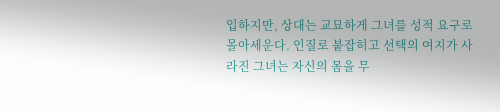입하지만, 상대는 교묘하게 그녀를 성적 요구로 몰아세운다. 인질로 붙잡히고 선택의 여지가 사라진 그녀는 자신의 몸을 무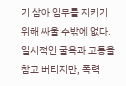기 삼아 임무를 지키기 위해 싸울 수밖에 없다. 일시적인 굴욕과 고통을 참고 버티지만, 폭력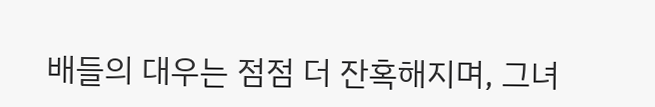배들의 대우는 점점 더 잔혹해지며, 그녀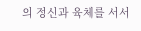의 정신과 육체를 서서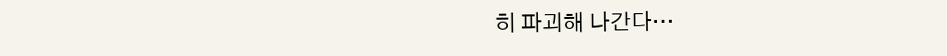히 파괴해 나간다…